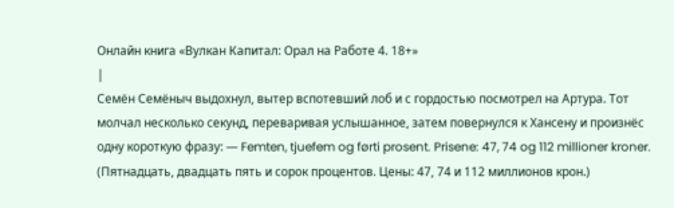Онлайн книга «Вулкан Капитал: Орал на Работе 4. 18+»
|
Семён Семёныч выдохнул, вытер вспотевший лоб и с гордостью посмотрел на Артура. Тот молчал несколько секунд, переваривая услышанное, затем повернулся к Хансену и произнёс одну короткую фразу: — Femten, tjuefem og førti prosent. Prisene: 47, 74 og 112 millioner kroner. (Пятнадцать, двадцать пять и сорок процентов. Цены: 47, 74 и 112 миллионов крон.)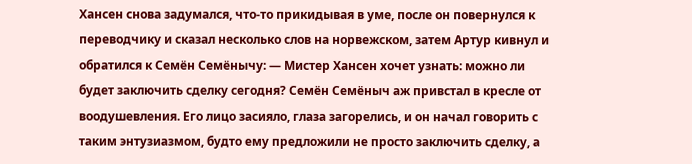Хансен снова задумался, что-то прикидывая в уме, после он повернулся к переводчику и сказал несколько слов на норвежском, затем Артур кивнул и обратился к Семён Семёнычу: — Мистер Хансен хочет узнать: можно ли будет заключить сделку сегодня? Семён Семёныч аж привстал в кресле от воодушевления. Его лицо засияло, глаза загорелись, и он начал говорить с таким энтузиазмом, будто ему предложили не просто заключить сделку, а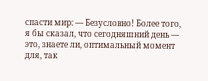спасти мир: — Безусловно! Более того, я бы сказал, что сегодняшний день — это, знаете ли, оптимальный момент для, так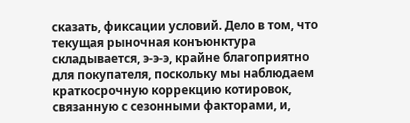сказать, фиксации условий. Дело в том, что текущая рыночная конъюнктура складывается, э-э-э, крайне благоприятно для покупателя, поскольку мы наблюдаем краткосрочную коррекцию котировок, связанную с сезонными факторами, и,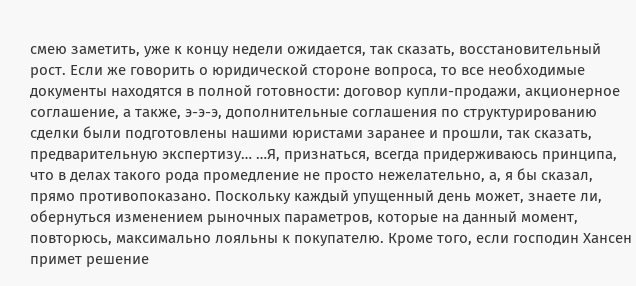смею заметить, уже к концу недели ожидается, так сказать, восстановительный рост. Если же говорить о юридической стороне вопроса, то все необходимые документы находятся в полной готовности: договор купли-продажи, акционерное соглашение, а также, э-э-э, дополнительные соглашения по структурированию сделки были подготовлены нашими юристами заранее и прошли, так сказать, предварительную экспертизу… …Я, признаться, всегда придерживаюсь принципа, что в делах такого рода промедление не просто нежелательно, а, я бы сказал, прямо противопоказано. Поскольку каждый упущенный день может, знаете ли, обернуться изменением рыночных параметров, которые на данный момент, повторюсь, максимально лояльны к покупателю. Кроме того, если господин Хансен примет решение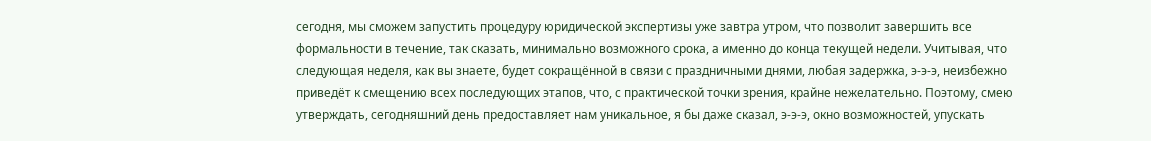сегодня, мы сможем запустить процедуру юридической экспертизы уже завтра утром, что позволит завершить все формальности в течение, так сказать, минимально возможного срока, а именно до конца текущей недели. Учитывая, что следующая неделя, как вы знаете, будет сокращённой в связи с праздничными днями, любая задержка, э-э-э, неизбежно приведёт к смещению всех последующих этапов, что, с практической точки зрения, крайне нежелательно. Поэтому, смею утверждать, сегодняшний день предоставляет нам уникальное, я бы даже сказал, э-э-э, окно возможностей, упускать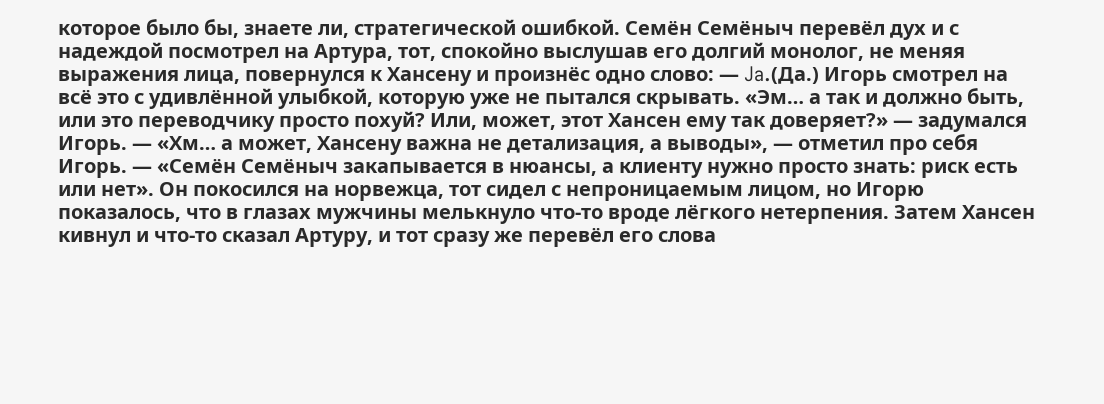которое было бы, знаете ли, стратегической ошибкой. Семён Семёныч перевёл дух и с надеждой посмотрел на Артура, тот, спокойно выслушав его долгий монолог, не меняя выражения лица, повернулся к Хансену и произнёс одно слово: — Ja.(Да.) Игорь смотрел на всё это с удивлённой улыбкой, которую уже не пытался скрывать. «Эм… а так и должно быть, или это переводчику просто похуй? Или, может, этот Хансен ему так доверяет?» — задумался Игорь. — «Хм… а может, Хансену важна не детализация, а выводы», — отметил про себя Игорь. — «Семён Семёныч закапывается в нюансы, а клиенту нужно просто знать: риск есть или нет». Он покосился на норвежца, тот сидел с непроницаемым лицом, но Игорю показалось, что в глазах мужчины мелькнуло что-то вроде лёгкого нетерпения. Затем Хансен кивнул и что-то сказал Артуру, и тот сразу же перевёл его слова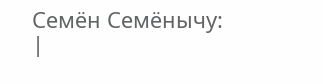Семён Семёнычу: |